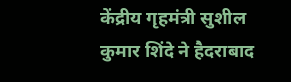केंद्रीय गृहमंत्री सुशील कुमार शिंदे ने हैदराबाद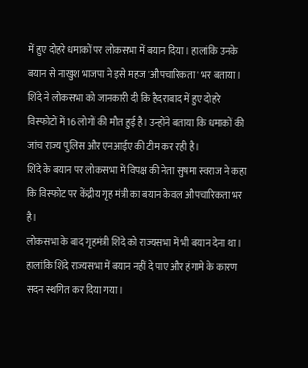में हुए दोहरे धमाकों पर लोकसभा में बयान दिया। हालांकि उनके बयान से नाखुश भाजपा ने इसे महज 'औपचारिकता' भर बताया।
शिंदे ने लोकसभा को जानकारी दी कि हैदराबाद में हुए दोहरे विस्फोटों में 16 लोगों की मौत हुई है। उन्होंने बताया कि धमाकों की जांच राज्य पुलिस और एनआईए की टीम कर रही है।
शिंदे के बयान पर लोकसभा में विपक्ष की नेता सुषमा स्वराज ने कहा कि विस्फोट पर केंद्रीय गृह मंत्री का बयान केवल औपचारिकता भर है।
लोकसभा के बाद गृहमंत्री शिंदे को राज्यसभा में भी बयान देना था। हालांकि शिंदे राज्यसभा में बयान नहीं दे पाए और हंगामे के कारण सदन स्थगित कर दिया गया।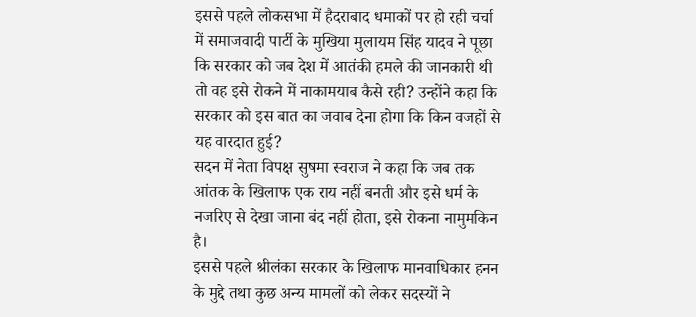इससे पहले लोकसभा में हैदराबाद धमाकों पर हो रही चर्चा में समाजवादी पार्टी के मुखिया मुलायम सिंह यादव ने पूछा कि सरकार को जब देश में आतंकी हमले की जानकारी थी तो वह इसे रोकने में नाकामयाब कैसे रही? उन्होंने कहा कि सरकार को इस बात का जवाब देना होगा कि किन वजहों से यह वारदात हुई?
सदन में नेता विपक्ष सुषमा स्वराज ने कहा कि जब तक आंतक के खिलाफ एक राय नहीं बनती और इसे धर्म के नजरिए से देखा जाना बंद नहीं होता, इसे रोकना नामुमकिन है।
इससे पहले श्रीलंका सरकार के खिलाफ मानवाधिकार हनन के मुद्दे तथा कुछ अन्य मामलों को लेकर सदस्यों ने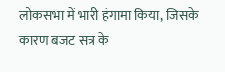लोकसभा में भारी हंगामा किया, जिसके कारण बजट सत्र के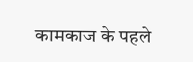कामकाज के पहले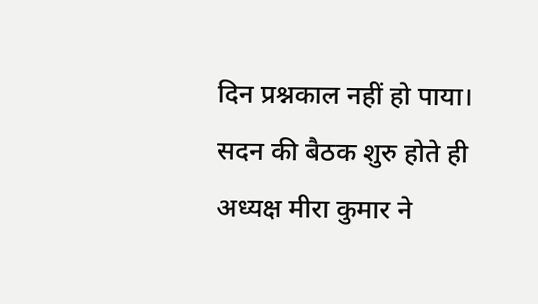दिन प्रश्नकाल नहीं हो पाया।
सदन की बैठक शुरु होते ही अध्यक्ष मीरा कुमार ने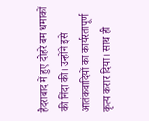हैदराबाद में हुए दोहरे बम धमाकों की निंदा की। उन्होंने इसे आतंकवादियों का कार्यरतापूर्ण कृत्य करार दिया। साथ ही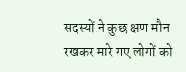सदस्यों ने कुछ क्षण मौन रखकर मारे गए लोगों को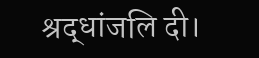श्रद्धांजलि दी।